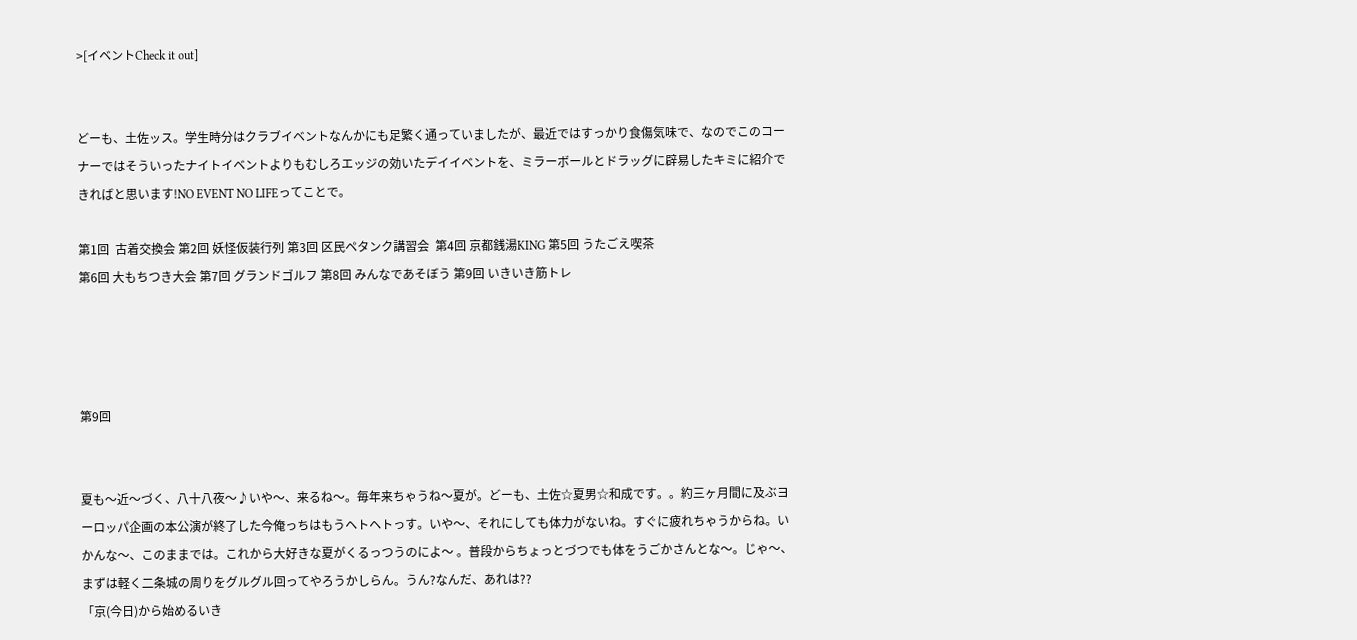>[イベントCheck it out]


どーも、土佐ッス。学生時分はクラブイベントなんかにも足繁く通っていましたが、最近ではすっかり食傷気味で、なのでこのコーナーではそういったナイトイベントよりもむしろエッジの効いたデイイベントを、ミラーボールとドラッグに辟易したキミに紹介できればと思います!NO EVENT NO LIFEってことで。

第1回  古着交換会 第2回 妖怪仮装行列 第3回 区民ペタンク講習会  第4回 京都銭湯KING 第5回 うたごえ喫茶
第6回 大もちつき大会 第7回 グランドゴルフ 第8回 みんなであそぼう 第9回 いきいき筋トレ




第9回


夏も〜近〜づく、八十八夜〜♪いや〜、来るね〜。毎年来ちゃうね〜夏が。どーも、土佐☆夏男☆和成です。。約三ヶ月間に及ぶヨーロッパ企画の本公演が終了した今俺っちはもうヘトヘトっす。いや〜、それにしても体力がないね。すぐに疲れちゃうからね。いかんな〜、このままでは。これから大好きな夏がくるっつうのによ〜 。普段からちょっとづつでも体をうごかさんとな〜。じゃ〜、まずは軽く二条城の周りをグルグル回ってやろうかしらん。うん?なんだ、あれは??
「京(今日)から始めるいき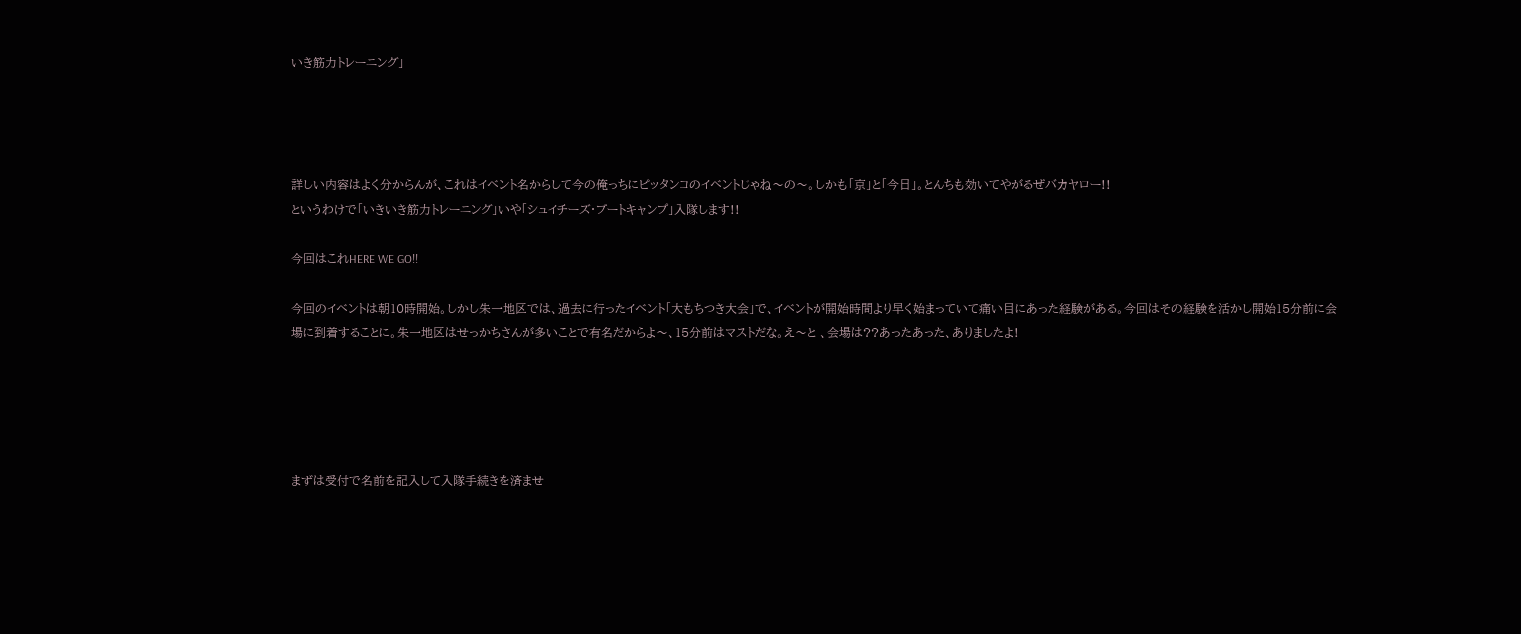いき筋力トレーニング」




詳しい内容はよく分からんが、これはイベント名からして今の俺っちにピッタンコのイベントじゃね〜の〜。しかも「京」と「今日」。とんちも効いてやがるぜバカヤロー!!
というわけで「いきいき筋力トレーニング」いや「シュイチーズ・ブートキャンプ」入隊します!!

今回はこれHERE WE GO!!

今回のイベントは朝10時開始。しかし朱一地区では、過去に行ったイベント「大もちつき大会」で、イベントが開始時間より早く始まっていて痛い目にあった経験がある。今回はその経験を活かし開始15分前に会場に到着することに。朱一地区はせっかちさんが多いことで有名だからよ〜、15分前はマストだな。え〜と 、会場は??あったあった、ありましたよ!





まずは受付で名前を記入して入隊手続きを済ませ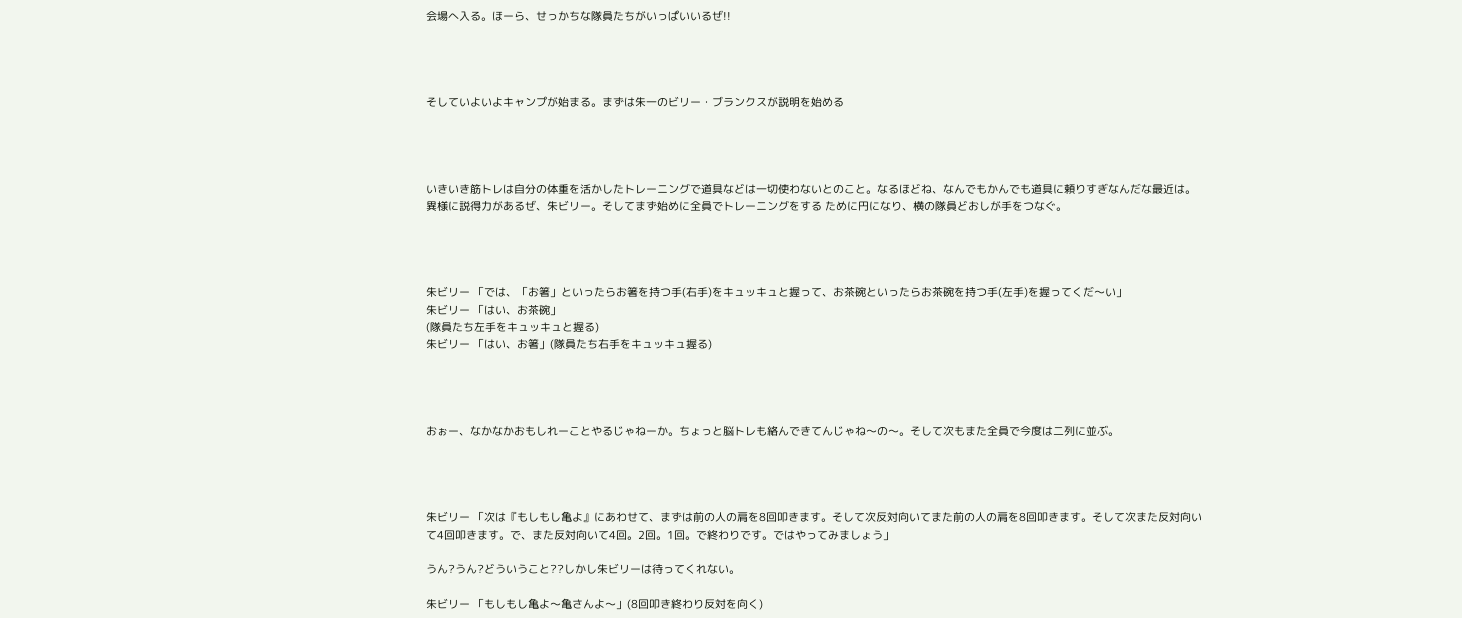会場へ入る。ほーら、せっかちな隊員たちがいっぱいいるぜ!!




そしていよいよキャンプが始まる。まずは朱一のビリー・ブランクスが説明を始める




いきいき筋トレは自分の体重を活かしたトレーニングで道具などは一切使わないとのこと。なるほどね、なんでもかんでも道具に頼りすぎなんだな最近は。異様に説得力があるぜ、朱ビリー。そしてまず始めに全員でトレーニングをする ために円になり、横の隊員どおしが手をつなぐ。




朱ビリー 「では、「お箸」といったらお箸を持つ手(右手)をキュッキュと握って、お茶碗といったらお茶碗を持つ手(左手)を握ってくだ〜い」
朱ビリー 「はい、お茶碗」
(隊員たち左手をキュッキュと握る)
朱ビリー 「はい、お箸」(隊員たち右手をキュッキュ握る)




おぉー、なかなかおもしれーことやるじゃねーか。ちょっと脳トレも絡んできてんじゃね〜の〜。そして次もまた全員で今度は二列に並ぶ。




朱ビリー 「次は『もしもし亀よ』にあわせて、まずは前の人の肩を8回叩きます。そして次反対向いてまた前の人の肩を8回叩きます。そして次また反対向いて4回叩きます。で、また反対向いて4回。2回。1回。で終わりです。ではやってみましょう」

うん?うん?どういうこと??しかし朱ビリーは待ってくれない。

朱ビリー 「もしもし亀よ〜亀さんよ〜」(8回叩き終わり反対を向く)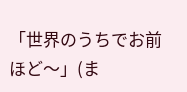「世界のうちでお前ほど〜」(ま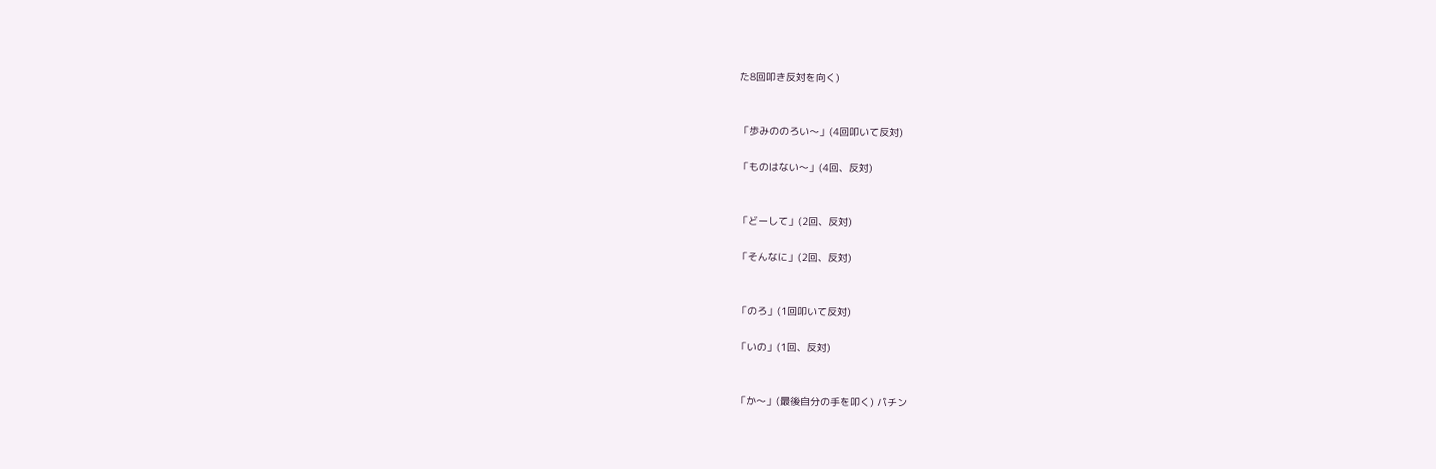た8回叩き反対を向く)


「歩みののろい〜」(4回叩いて反対)

「ものはない〜」(4回、反対)


「どーして」(2回、反対)

「そんなに」(2回、反対)


「のろ」(1回叩いて反対)

「いの」(1回、反対)


「か〜」(最後自分の手を叩く) パチン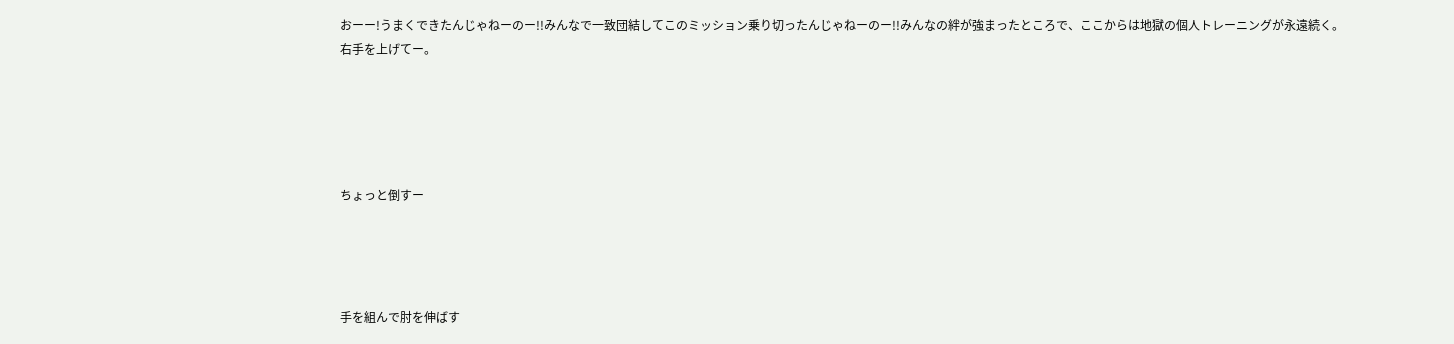おーー!うまくできたんじゃねーのー!!みんなで一致団結してこのミッション乗り切ったんじゃねーのー!!みんなの絆が強まったところで、ここからは地獄の個人トレーニングが永遠続く。
右手を上げてー。





ちょっと倒すー




手を組んで肘を伸ばす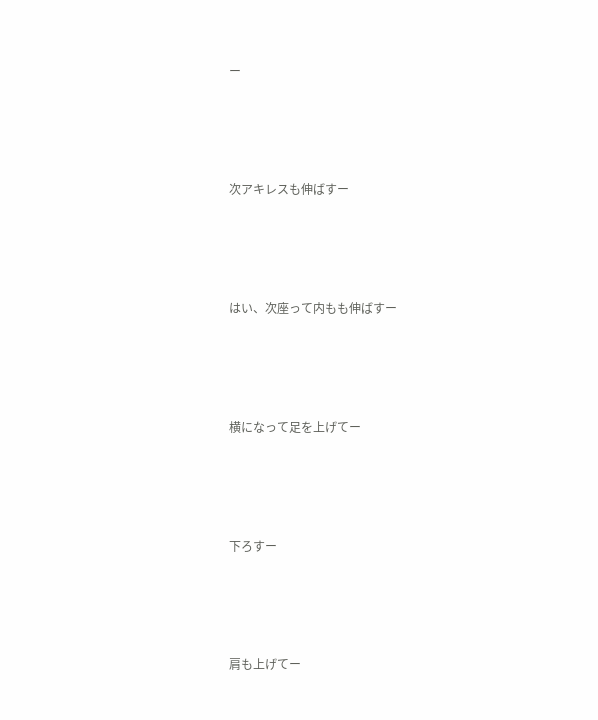ー





次アキレスも伸ばすー





はい、次座って内もも伸ばすー





横になって足を上げてー





下ろすー





肩も上げてー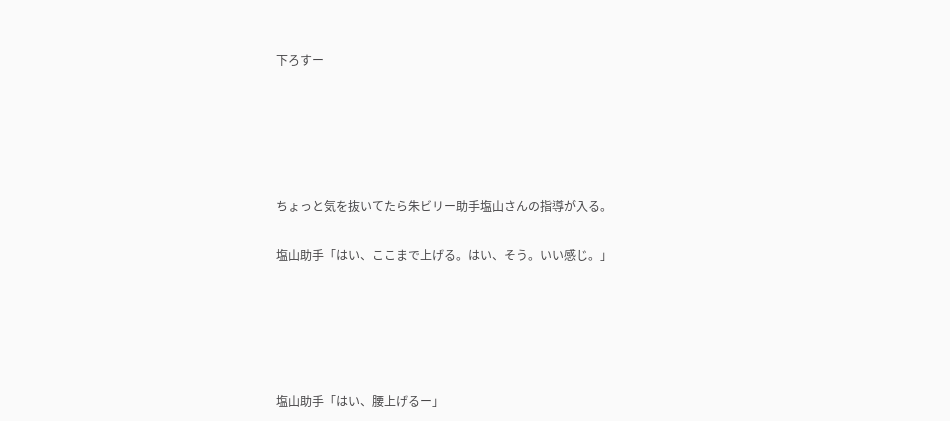下ろすー





ちょっと気を抜いてたら朱ビリー助手塩山さんの指導が入る。

塩山助手「はい、ここまで上げる。はい、そう。いい感じ。」





塩山助手「はい、腰上げるー」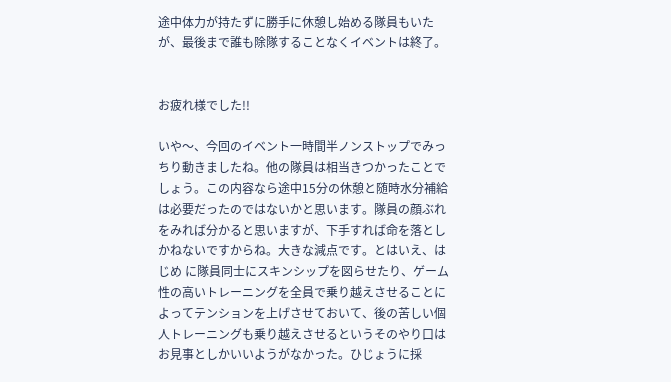途中体力が持たずに勝手に休憩し始める隊員もいたが、最後まで誰も除隊することなくイベントは終了。


お疲れ様でした!!

いや〜、今回のイベント一時間半ノンストップでみっちり動きましたね。他の隊員は相当きつかったことでしょう。この内容なら途中15分の休憩と随時水分補給は必要だったのではないかと思います。隊員の顔ぶれをみれば分かると思いますが、下手すれば命を落としかねないですからね。大きな減点です。とはいえ、はじめ に隊員同士にスキンシップを図らせたり、ゲーム性の高いトレーニングを全員で乗り越えさせることによってテンションを上げさせておいて、後の苦しい個人トレーニングも乗り越えさせるというそのやり口はお見事としかいいようがなかった。ひじょうに採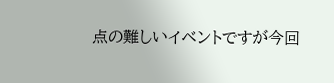点の難しいイベントですが今回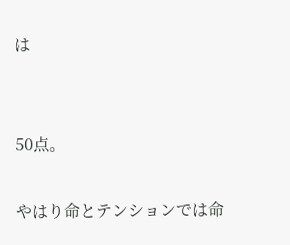は


50点。

やはり命とテンションでは命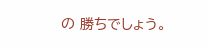の 勝ちでしょう。